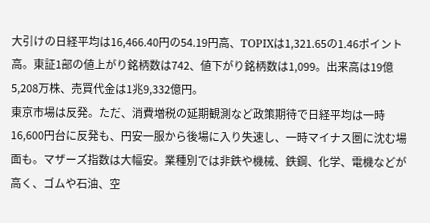大引けの日経平均は16,466.40円の54.19円高、TOPIXは1,321.65の1.46ポイント高。東証1部の値上がり銘柄数は742、値下がり銘柄数は1,099。出来高は19億5,208万株、売買代金は1兆9,332億円。
東京市場は反発。ただ、消費増税の延期観測など政策期待で日経平均は一時16,600円台に反発も、円安一服から後場に入り失速し、一時マイナス圏に沈む場面も。マザーズ指数は大幅安。業種別では非鉄や機械、鉄鋼、化学、電機などが高く、ゴムや石油、空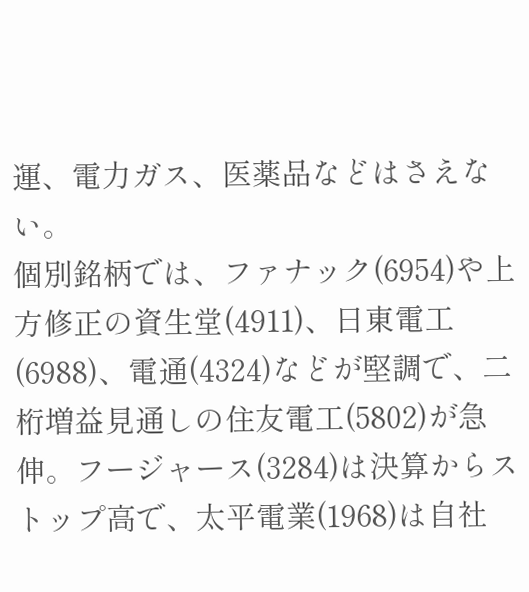運、電力ガス、医薬品などはさえない。
個別銘柄では、ファナック(6954)や上方修正の資生堂(4911)、日東電工(6988)、電通(4324)などが堅調で、二桁増益見通しの住友電工(5802)が急伸。フージャース(3284)は決算からストップ高で、太平電業(1968)は自社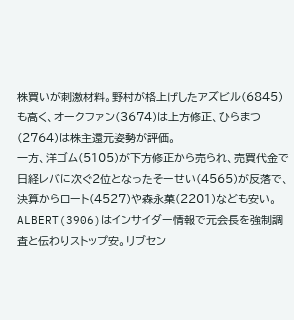株買いが刺激材料。野村が格上げしたアズビル(6845)も高く、オークファン(3674)は上方修正、ひらまつ(2764)は株主還元姿勢が評価。
一方、洋ゴム(5105)が下方修正から売られ、売買代金で日経レバに次ぐ2位となったそーせい(4565)が反落で、決算からロート(4527)や森永菓(2201)なども安い。ALBERT(3906)はインサイダー情報で元会長を強制調査と伝わりストップ安。リブセン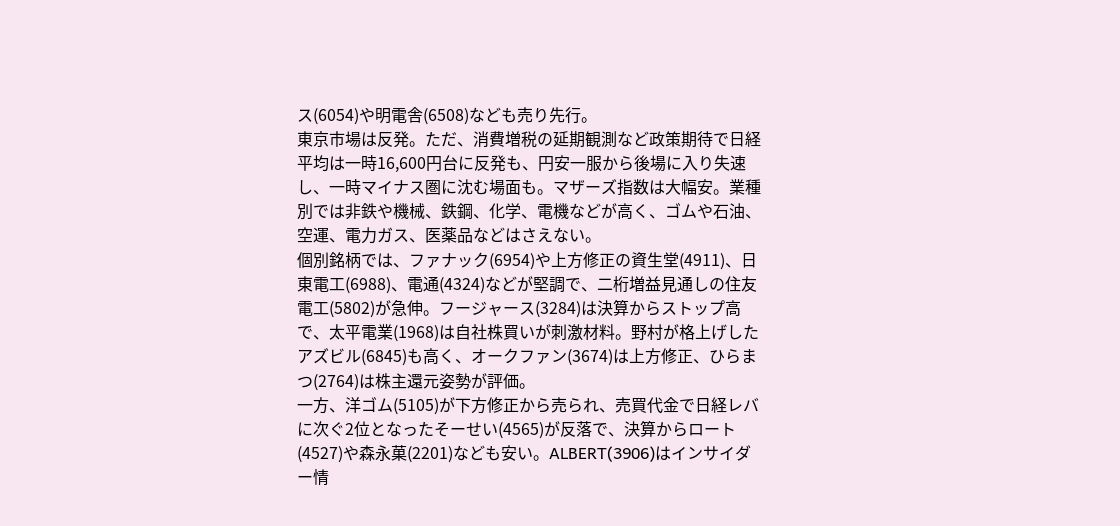ス(6054)や明電舎(6508)なども売り先行。
東京市場は反発。ただ、消費増税の延期観測など政策期待で日経平均は一時16,600円台に反発も、円安一服から後場に入り失速し、一時マイナス圏に沈む場面も。マザーズ指数は大幅安。業種別では非鉄や機械、鉄鋼、化学、電機などが高く、ゴムや石油、空運、電力ガス、医薬品などはさえない。
個別銘柄では、ファナック(6954)や上方修正の資生堂(4911)、日東電工(6988)、電通(4324)などが堅調で、二桁増益見通しの住友電工(5802)が急伸。フージャース(3284)は決算からストップ高で、太平電業(1968)は自社株買いが刺激材料。野村が格上げしたアズビル(6845)も高く、オークファン(3674)は上方修正、ひらまつ(2764)は株主還元姿勢が評価。
一方、洋ゴム(5105)が下方修正から売られ、売買代金で日経レバに次ぐ2位となったそーせい(4565)が反落で、決算からロート(4527)や森永菓(2201)なども安い。ALBERT(3906)はインサイダー情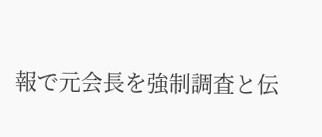報で元会長を強制調査と伝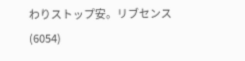わりストップ安。リブセンス(6054)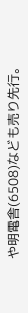や明電舎(6508)なども売り先行。